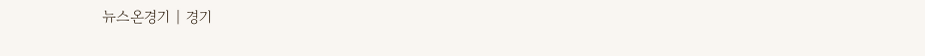뉴스온경기 | 경기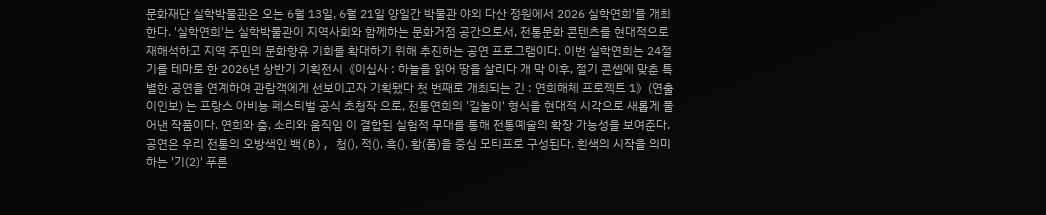문화재단 실학박물관은 오는 6월 13일, 6월 21일 양일간 박물관 야외 다산 정원에서 2026 실학연희'를 개최한다. '실학연희'는 실학박물관이 지역사회와 함께하는 문화거점 공간으로서, 전통문화 콘텐츠를 현대적으로 재해석하고 지역 주민의 문화향유 기회를 확대하기 위해 추진하는 공연 프로그램이다. 이번 실학연희는 24절기를 테마로 한 2026년 상반기 기획전시《이십사 : 하늘을 읽어 땅을 살리다 개 막 이후, 절기 콘셉에 맞춘 특별한 공연을 연계하여 관람객에게 선보이고자 기획됐다 첫 번째로 개최되는 긴 : 연희해체 프로젝트 1》(연출 이인보) 는 프랑스 아비뇽 페스티벌 공식 초청작 으로, 전통연희의 '길놀이' 형식을 현대적 시각으로 새롭게 풀어낸 작품이다. 연희와 춤, 소리와 움직임 이 결합된 실험적 무대를 통해 전통예술의 확장 가능성을 보여준다. 공연은 우리 전통의 오방색인 백(B), 청(), 적(), 흑(), 황(품)을 중심 모티프로 구성된다. 흰색의 시작을 의미하는 '기(2)' 푸른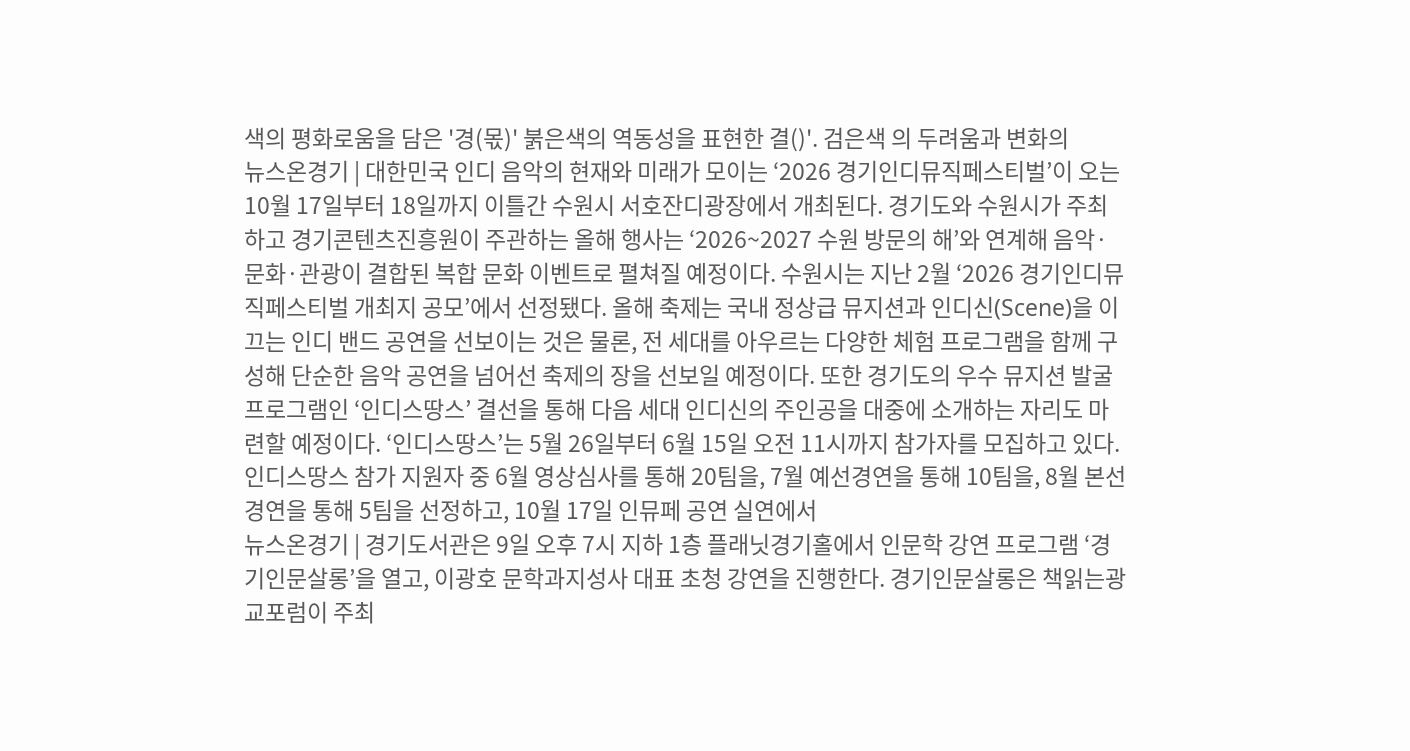색의 평화로움을 담은 '경(몫)' 붉은색의 역동성을 표현한 결()'. 검은색 의 두려움과 변화의
뉴스온경기 | 대한민국 인디 음악의 현재와 미래가 모이는 ‘2026 경기인디뮤직페스티벌’이 오는 10월 17일부터 18일까지 이틀간 수원시 서호잔디광장에서 개최된다. 경기도와 수원시가 주최하고 경기콘텐츠진흥원이 주관하는 올해 행사는 ‘2026~2027 수원 방문의 해’와 연계해 음악·문화·관광이 결합된 복합 문화 이벤트로 펼쳐질 예정이다. 수원시는 지난 2월 ‘2026 경기인디뮤직페스티벌 개최지 공모’에서 선정됐다. 올해 축제는 국내 정상급 뮤지션과 인디신(Scene)을 이끄는 인디 밴드 공연을 선보이는 것은 물론, 전 세대를 아우르는 다양한 체험 프로그램을 함께 구성해 단순한 음악 공연을 넘어선 축제의 장을 선보일 예정이다. 또한 경기도의 우수 뮤지션 발굴 프로그램인 ‘인디스땅스’ 결선을 통해 다음 세대 인디신의 주인공을 대중에 소개하는 자리도 마련할 예정이다. ‘인디스땅스’는 5월 26일부터 6월 15일 오전 11시까지 참가자를 모집하고 있다. 인디스땅스 참가 지원자 중 6월 영상심사를 통해 20팀을, 7월 예선경연을 통해 10팀을, 8월 본선경연을 통해 5팀을 선정하고, 10월 17일 인뮤페 공연 실연에서
뉴스온경기 | 경기도서관은 9일 오후 7시 지하 1층 플래닛경기홀에서 인문학 강연 프로그램 ‘경기인문살롱’을 열고, 이광호 문학과지성사 대표 초청 강연을 진행한다. 경기인문살롱은 책읽는광교포럼이 주최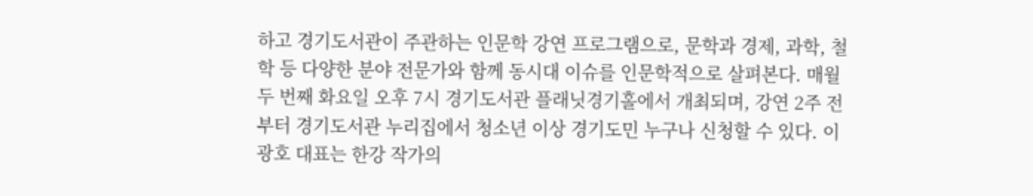하고 경기도서관이 주관하는 인문학 강연 프로그램으로, 문학과 경제, 과학, 철학 등 다양한 분야 전문가와 함께 동시대 이슈를 인문학적으로 살펴본다. 매월 두 번째 화요일 오후 7시 경기도서관 플래닛경기홀에서 개최되며, 강연 2주 전부터 경기도서관 누리집에서 청소년 이상 경기도민 누구나 신청할 수 있다. 이광호 대표는 한강 작가의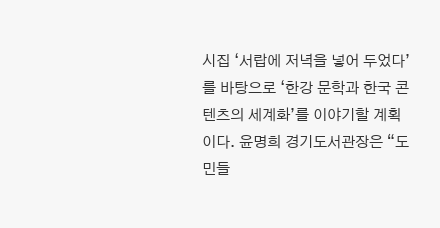시집 ‘서랍에 저녁을 넣어 두었다’를 바탕으로 ‘한강 문학과 한국 콘텐츠의 세계화’를 이야기할 계획이다. 윤명희 경기도서관장은 “도민들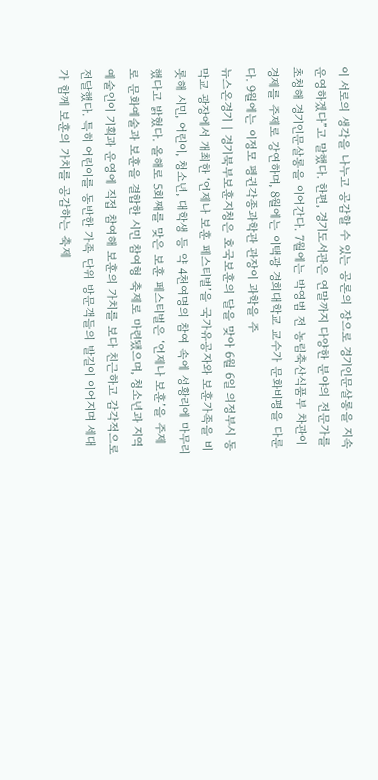이 서로의 생각을 나누고 공감할 수 있는 공론의 장으로 경기인문살롱을 지속 운영하겠다”고 말했다. 한편, 경기도서관은 연말까지 다양한 분야의 전문가를 초청해 경기인문살롱을 이어간다. 7월에는 박영범 전 농림축산식품부 차관이 경제를 주제로 강연하며, 8월에는 이택광 경희대학교 교수가 문화비평을 다룬다. 9월에는 이정모 펭귄각종과학관 관장이 과학을 주
뉴스온경기 | 경기북부보훈지청은 호국보훈의 달을 맞아 6월 6일 의정부시 동막교 광장에서 개최한 ‘언제나 보훈 페스티벌’을 국가유공자와 보훈가족을 비롯해 시민, 어린이, 청소년, 대학생 등 약 4천여명의 참여 속에 성황리에 마무리했다고 밝혔다. 올해로 5회째를 맞은 보훈 페스티벌은 ‘언제나 보훈’을 주제로 문화예술과 보훈을 결합한 시민 참여형 축제로 마련됐으며, 청소년과 지역 예술인이 기획과 운영에 직접 참여해 보훈의 가치를 보다 친근하고 감각적으로 전달했다. 특히 어린이를 동반한 가족 단위 방문객들의 발길이 이어지며 세대가 함께 보훈의 가치를 공감하는 축제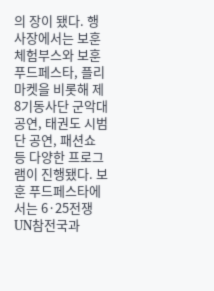의 장이 됐다. 행사장에서는 보훈 체험부스와 보훈 푸드페스타, 플리마켓을 비롯해 제8기동사단 군악대 공연, 태권도 시범단 공연, 패션쇼 등 다양한 프로그램이 진행됐다. 보훈 푸드페스타에서는 6·25전쟁 UN참전국과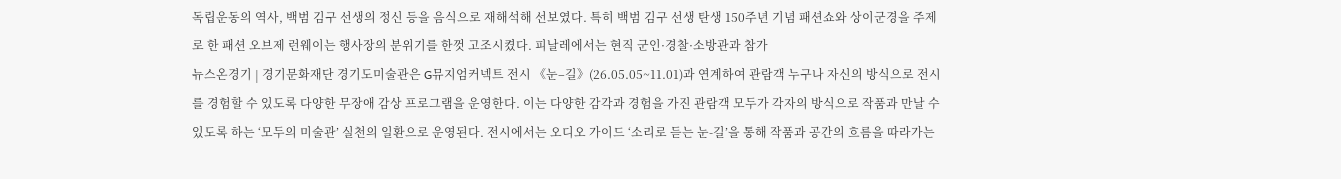독립운동의 역사, 백범 김구 선생의 정신 등을 음식으로 재해석해 선보였다. 특히 백범 김구 선생 탄생 150주년 기념 패션쇼와 상이군경을 주제로 한 패션 오브제 런웨이는 행사장의 분위기를 한껏 고조시켰다. 피날레에서는 현직 군인·경찰·소방관과 참가
뉴스온경기 | 경기문화재단 경기도미술관은 G뮤지엄커넥트 전시 《눈–길》(26.05.05~11.01)과 연계하여 관람객 누구나 자신의 방식으로 전시를 경험할 수 있도록 다양한 무장애 감상 프로그램을 운영한다. 이는 다양한 감각과 경험을 가진 관람객 모두가 각자의 방식으로 작품과 만날 수 있도록 하는 ‘모두의 미술관’ 실천의 일환으로 운영된다. 전시에서는 오디오 가이드 ‘소리로 듣는 눈-길’을 통해 작품과 공간의 흐름을 따라가는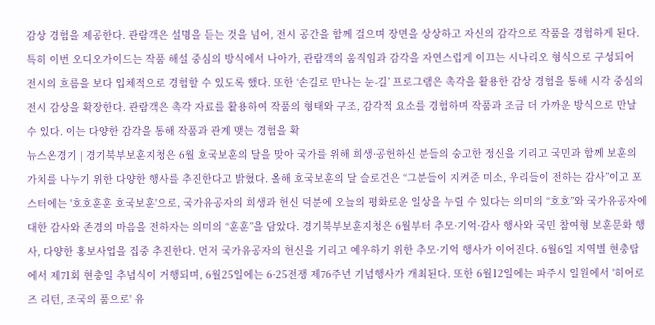감상 경험을 제공한다. 관람객은 설명을 듣는 것을 넘어, 전시 공간을 함께 걸으며 장면을 상상하고 자신의 감각으로 작품을 경험하게 된다. 특히 이번 오디오가이드는 작품 해설 중심의 방식에서 나아가, 관람객의 움직임과 감각을 자연스럽게 이끄는 시나리오 형식으로 구성되어 전시의 흐름을 보다 입체적으로 경험할 수 있도록 했다. 또한 ‘손길로 만나는 눈-길’ 프로그램은 촉각을 활용한 감상 경험을 통해 시각 중심의 전시 감상을 확장한다. 관람객은 촉각 자료를 활용하여 작품의 형태와 구조, 감각적 요소를 경험하며 작품과 조금 더 가까운 방식으로 만날 수 있다. 이는 다양한 감각을 통해 작품과 관계 맺는 경험을 확
뉴스온경기 | 경기북부보훈지청은 6월 호국보훈의 달을 맞아 국가를 위해 희생·공헌하신 분들의 숭고한 정신을 기리고 국민과 함께 보훈의 가치를 나누기 위한 다양한 행사를 추진한다고 밝혔다. 올해 호국보훈의 달 슬로건은 “그분들이 지켜준 미소, 우리들이 전하는 감사”이고 포스터에는 '호호훈훈 호국보훈'으로, 국가유공자의 희생과 헌신 덕분에 오늘의 평화로운 일상을 누릴 수 있다는 의미의 “호호”와 국가유공자에 대한 감사와 존경의 마음을 전하자는 의미의 “훈훈”을 담았다. 경기북부보훈지청은 6월부터 추모·기억·감사 행사와 국민 참여형 보훈문화 행사, 다양한 홍보사업을 집중 추진한다. 먼저 국가유공자의 헌신을 기리고 예우하기 위한 추모·기억 행사가 이어진다. 6월6일 지역별 현충탑에서 제71회 현충일 추념식이 거행되며, 6월25일에는 6·25전쟁 제76주년 기념행사가 개최된다. 또한 6월12일에는 파주시 일원에서 '히어로즈 리턴, 조국의 품으로' 유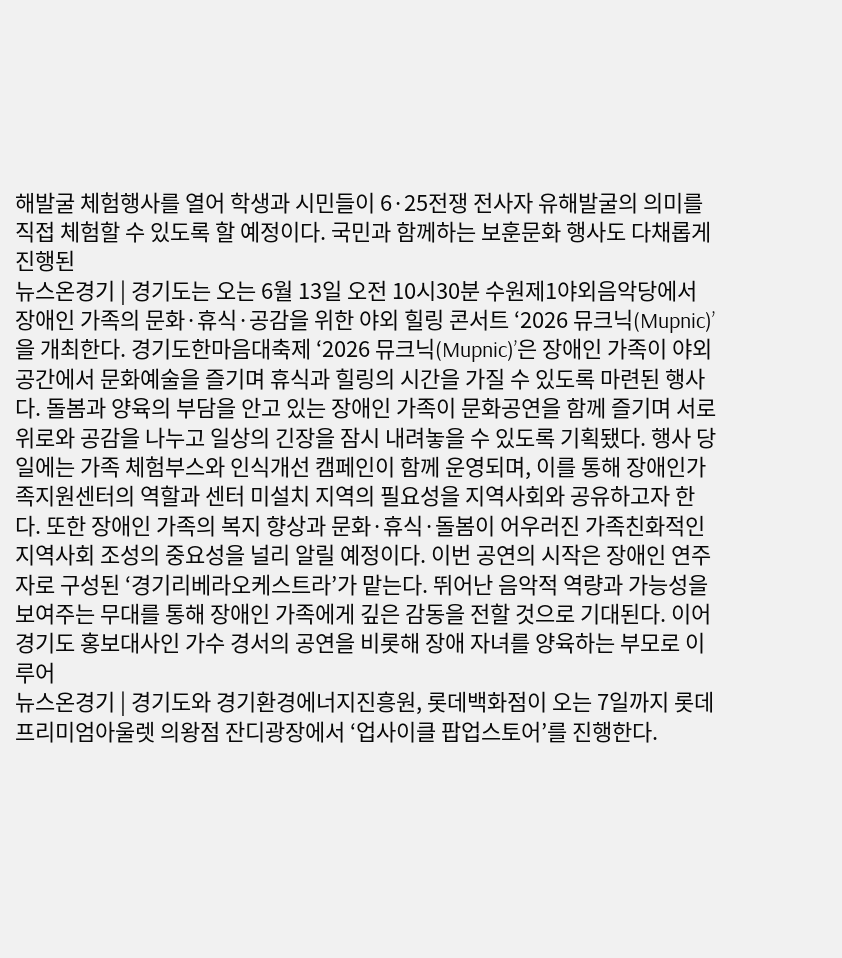해발굴 체험행사를 열어 학생과 시민들이 6·25전쟁 전사자 유해발굴의 의미를 직접 체험할 수 있도록 할 예정이다. 국민과 함께하는 보훈문화 행사도 다채롭게 진행된
뉴스온경기 | 경기도는 오는 6월 13일 오전 10시30분 수원제1야외음악당에서 장애인 가족의 문화·휴식·공감을 위한 야외 힐링 콘서트 ‘2026 뮤크닉(Mupnic)’을 개최한다. 경기도한마음대축제 ‘2026 뮤크닉(Mupnic)’은 장애인 가족이 야외 공간에서 문화예술을 즐기며 휴식과 힐링의 시간을 가질 수 있도록 마련된 행사다. 돌봄과 양육의 부담을 안고 있는 장애인 가족이 문화공연을 함께 즐기며 서로 위로와 공감을 나누고 일상의 긴장을 잠시 내려놓을 수 있도록 기획됐다. 행사 당일에는 가족 체험부스와 인식개선 캠페인이 함께 운영되며, 이를 통해 장애인가족지원센터의 역할과 센터 미설치 지역의 필요성을 지역사회와 공유하고자 한다. 또한 장애인 가족의 복지 향상과 문화·휴식·돌봄이 어우러진 가족친화적인 지역사회 조성의 중요성을 널리 알릴 예정이다. 이번 공연의 시작은 장애인 연주자로 구성된 ‘경기리베라오케스트라’가 맡는다. 뛰어난 음악적 역량과 가능성을 보여주는 무대를 통해 장애인 가족에게 깊은 감동을 전할 것으로 기대된다. 이어 경기도 홍보대사인 가수 경서의 공연을 비롯해 장애 자녀를 양육하는 부모로 이루어
뉴스온경기 | 경기도와 경기환경에너지진흥원, 롯데백화점이 오는 7일까지 롯데프리미엄아울렛 의왕점 잔디광장에서 ‘업사이클 팝업스토어’를 진행한다.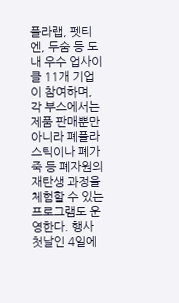플라랩, 펫티엔, 두숨 등 도내 우수 업사이클 11개 기업이 참여하며, 각 부스에서는 제품 판매뿐만 아니라 폐플라스틱이나 폐가죽 등 폐자원의 재탄생 과정을 체험할 수 있는 프로그램도 운영한다. 행사 첫날인 4일에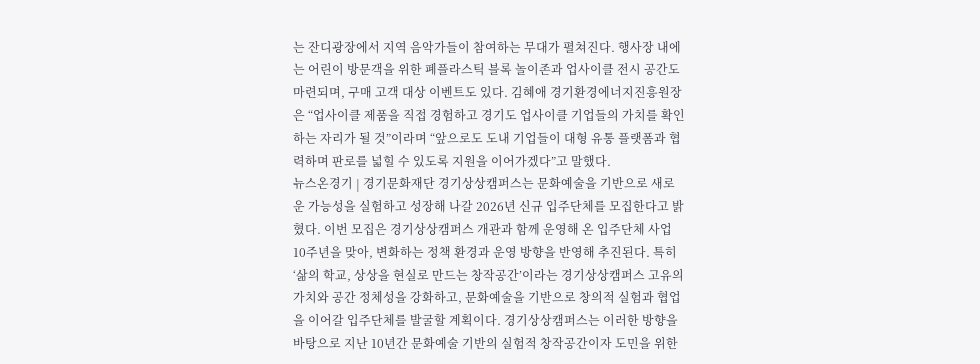는 잔디광장에서 지역 음악가들이 참여하는 무대가 펼쳐진다. 행사장 내에는 어린이 방문객을 위한 폐플라스틱 블록 놀이존과 업사이클 전시 공간도 마련되며, 구매 고객 대상 이벤트도 있다. 김혜애 경기환경에너지진흥원장은 “업사이클 제품을 직접 경험하고 경기도 업사이클 기업들의 가치를 확인하는 자리가 될 것”이라며 “앞으로도 도내 기업들이 대형 유통 플랫폼과 협력하며 판로를 넓힐 수 있도록 지원을 이어가겠다”고 말했다.
뉴스온경기 | 경기문화재단 경기상상캠퍼스는 문화예술을 기반으로 새로운 가능성을 실험하고 성장해 나갈 2026년 신규 입주단체를 모집한다고 밝혔다. 이번 모집은 경기상상캠퍼스 개관과 함께 운영해 온 입주단체 사업 10주년을 맞아, 변화하는 정책 환경과 운영 방향을 반영해 추진된다. 특히 ‘삶의 학교, 상상을 현실로 만드는 창작공간’이라는 경기상상캠퍼스 고유의 가치와 공간 정체성을 강화하고, 문화예술을 기반으로 창의적 실험과 협업을 이어갈 입주단체를 발굴할 계획이다. 경기상상캠퍼스는 이러한 방향을 바탕으로 지난 10년간 문화예술 기반의 실험적 창작공간이자 도민을 위한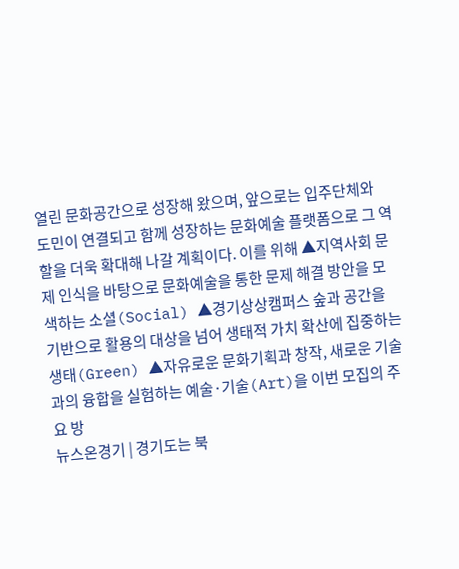열린 문화공간으로 성장해 왔으며, 앞으로는 입주단체와 도민이 연결되고 함께 성장하는 문화예술 플랫폼으로 그 역할을 더욱 확대해 나갈 계획이다. 이를 위해 ▲지역사회 문제 인식을 바탕으로 문화예술을 통한 문제 해결 방안을 모색하는 소셜(Social) ▲경기상상캠퍼스 숲과 공간을 기반으로 활용의 대상을 넘어 생태적 가치 확산에 집중하는 생태(Green) ▲자유로운 문화기획과 창작, 새로운 기술과의 융합을 실험하는 예술·기술(Art)을 이번 모집의 주요 방
뉴스온경기 | 경기도는 북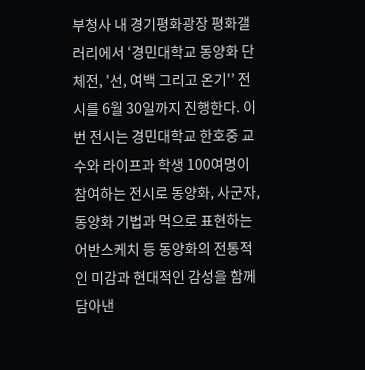부청사 내 경기평화광장 평화갤러리에서 ‘경민대학교 동양화 단체전, '선, 여백 그리고 온기'’ 전시를 6월 30일까지 진행한다. 이번 전시는 경민대학교 한호중 교수와 라이프과 학생 100여명이 참여하는 전시로 동양화, 사군자, 동양화 기법과 먹으로 표현하는 어반스케치 등 동양화의 전통적인 미감과 현대적인 감성을 함께 담아낸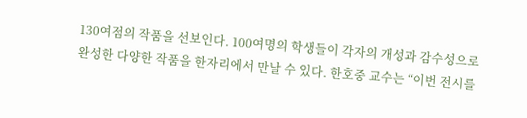130여점의 작품을 선보인다. 100여명의 학생들이 각자의 개성과 감수성으로 완성한 다양한 작품을 한자리에서 만날 수 있다. 한호중 교수는 “이번 전시를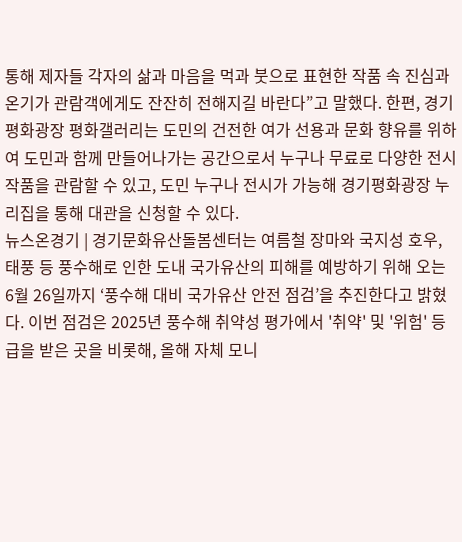통해 제자들 각자의 삶과 마음을 먹과 붓으로 표현한 작품 속 진심과 온기가 관람객에게도 잔잔히 전해지길 바란다”고 말했다. 한편, 경기평화광장 평화갤러리는 도민의 건전한 여가 선용과 문화 향유를 위하여 도민과 함께 만들어나가는 공간으로서 누구나 무료로 다양한 전시 작품을 관람할 수 있고, 도민 누구나 전시가 가능해 경기평화광장 누리집을 통해 대관을 신청할 수 있다.
뉴스온경기 | 경기문화유산돌봄센터는 여름철 장마와 국지성 호우, 태풍 등 풍수해로 인한 도내 국가유산의 피해를 예방하기 위해 오는 6월 26일까지 ‘풍수해 대비 국가유산 안전 점검’을 추진한다고 밝혔다. 이번 점검은 2025년 풍수해 취약성 평가에서 '취약' 및 '위험' 등급을 받은 곳을 비롯해, 올해 자체 모니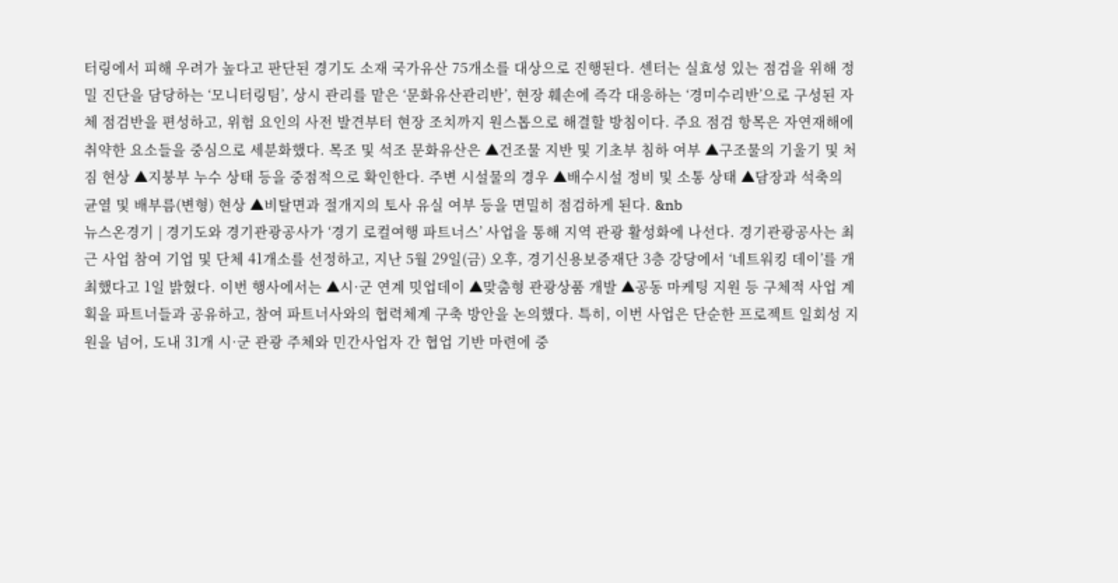터링에서 피해 우려가 높다고 판단된 경기도 소재 국가유산 75개소를 대상으로 진행된다. 센터는 실효성 있는 점검을 위해 정밀 진단을 담당하는 ‘모니터링팀’, 상시 관리를 맡은 ‘문화유산관리반’, 현장 훼손에 즉각 대응하는 ‘경미수리반’으로 구성된 자체 점검반을 편성하고, 위험 요인의 사전 발견부터 현장 조치까지 원스톱으로 해결할 방침이다. 주요 점검 항목은 자연재해에 취약한 요소들을 중심으로 세분화했다. 목조 및 석조 문화유산은 ▲건조물 지반 및 기초부 침하 여부 ▲구조물의 기울기 및 처짐 현상 ▲지붕부 누수 상태 등을 중점적으로 확인한다. 주변 시설물의 경우 ▲배수시설 정비 및 소통 상태 ▲담장과 석축의 균열 및 배부름(변형) 현상 ▲비탈면과 절개지의 토사 유실 여부 등을 면밀히 점검하게 된다. &nb
뉴스온경기 | 경기도와 경기관광공사가 ‘경기 로컬여행 파트너스’ 사업을 통해 지역 관광 활성화에 나선다. 경기관광공사는 최근 사업 참여 기업 및 단체 41개소를 선정하고, 지난 5월 29일(금) 오후, 경기신용보증재단 3층 강당에서 ‘네트워킹 데이’를 개최했다고 1일 밝혔다. 이번 행사에서는 ▲시·군 연계 밋업데이 ▲맞춤형 관광상품 개발 ▲공동 마케팅 지원 등 구체적 사업 계획을 파트너들과 공유하고, 참여 파트너사와의 협력체계 구축 방안을 논의했다. 특히, 이번 사업은 단순한 프로젝트 일회성 지원을 넘어, 도내 31개 시·군 관광 주체와 민간사업자 간 협업 기반 마련에 중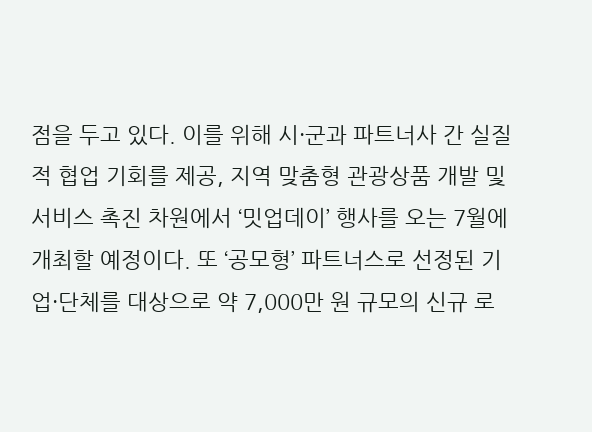점을 두고 있다. 이를 위해 시·군과 파트너사 간 실질적 협업 기회를 제공, 지역 맞춤형 관광상품 개발 및 서비스 촉진 차원에서 ‘밋업데이’ 행사를 오는 7월에 개최할 예정이다. 또 ‘공모형’ 파트너스로 선정된 기업·단체를 대상으로 약 7,000만 원 규모의 신규 로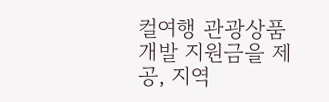컬여행 관광상품 개발 지원금을 제공, 지역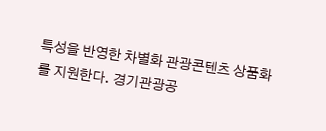특성을 반영한 차별화 관광콘텐츠 상품화를 지원한다. 경기관광공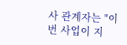사 관계자는 "이번 사업이 지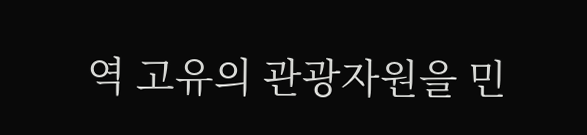역 고유의 관광자원을 민